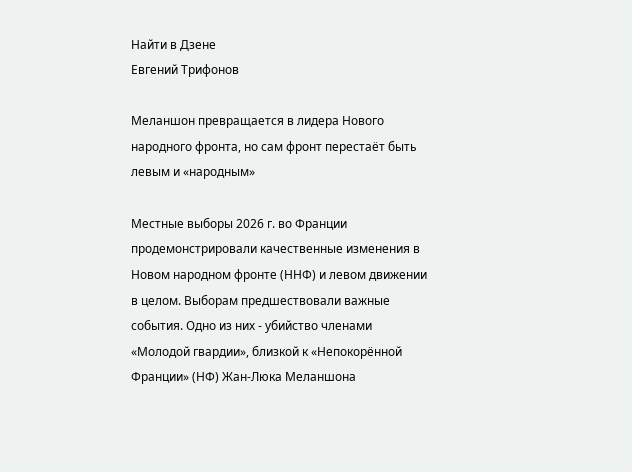Найти в Дзене
Евгений Трифонов

Меланшон превращается в лидера Нового народного фронта, но сам фронт перестаёт быть левым и «народным»

Местные выборы 2026 г. во Франции продемонстрировали качественные изменения в Новом народном фронте (ННФ) и левом движении в целом. Выборам предшествовали важные события. Одно из них - убийство членами «Молодой гвардии», близкой к «Непокорённой Франции» (НФ) Жан-Люка Меланшона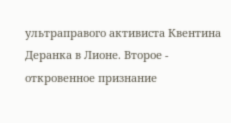ультраправого активиста Квентина Деранка в Лионе. Второе - откровенное признание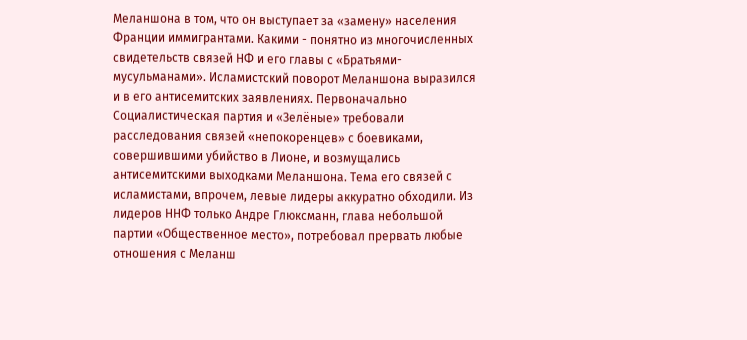Меланшона в том, что он выступает за «замену» населения Франции иммигрантами. Какими - понятно из многочисленных свидетельств связей НФ и его главы с «Братьями-мусульманами». Исламистский поворот Меланшона выразился и в его антисемитских заявлениях. Первоначально Социалистическая партия и «Зелёные» требовали расследования связей «непокоренцев» с боевиками, совершившими убийство в Лионе, и возмущались антисемитскими выходками Меланшона. Тема его связей с исламистами, впрочем, левые лидеры аккуратно обходили. Из лидеров ННФ только Андре Глюксманн, глава небольшой партии «Общественное место», потребовал прервать любые отношения с Меланш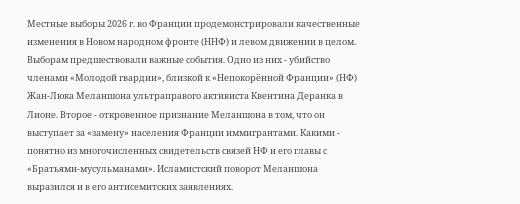Местные выборы 2026 г. во Франции продемонстрировали качественные изменения в Новом народном фронте (ННФ) и левом движении в целом. Выборам предшествовали важные события. Одно из них - убийство членами «Молодой гвардии», близкой к «Непокорённой Франции» (НФ) Жан-Люка Меланшона ультраправого активиста Квентина Деранка в Лионе. Второе - откровенное признание Меланшона в том, что он выступает за «замену» населения Франции иммигрантами. Какими - понятно из многочисленных свидетельств связей НФ и его главы с «Братьями-мусульманами». Исламистский поворот Меланшона выразился и в его антисемитских заявлениях.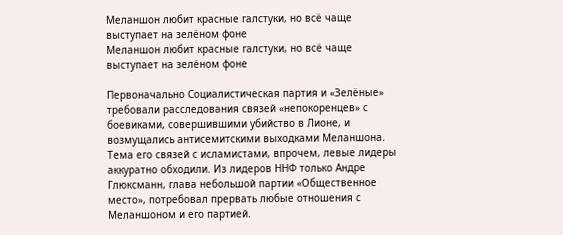Меланшон любит красные галстуки, но всё чаще выступает на зелёном фоне
Меланшон любит красные галстуки, но всё чаще выступает на зелёном фоне

Первоначально Социалистическая партия и «Зелёные» требовали расследования связей «непокоренцев» с боевиками, совершившими убийство в Лионе, и возмущались антисемитскими выходками Меланшона. Тема его связей с исламистами, впрочем, левые лидеры аккуратно обходили. Из лидеров ННФ только Андре Глюксманн, глава небольшой партии «Общественное место», потребовал прервать любые отношения с Меланшоном и его партией.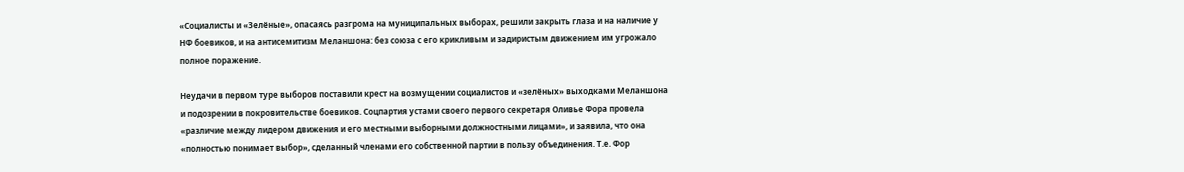«Социалисты и «Зелёные», опасаясь разгрома на муниципальных выборах, решили закрыть глаза и на наличие у НФ боевиков, и на антисемитизм Меланшона: без союза с его крикливым и задиристым движением им угрожало полное поражение.

Неудачи в первом туре выборов поставили крест на возмущении социалистов и «зелёных» выходками Меланшона и подозрении в покровительстве боевиков. Соцпартия устами своего первого секретаря Оливье Фора провела «различие между лидером движения и его местными выборными должностными лицами», и заявила, что она «полностью понимает выбор», сделанный членами его собственной партии в пользу объединения. Т.е. Фор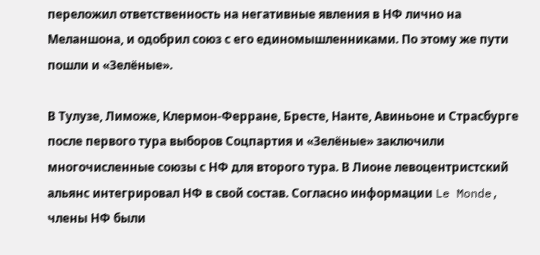переложил ответственность на негативные явления в НФ лично на Меланшона, и одобрил союз с его единомышленниками. По этому же пути пошли и «Зелёные».

В Тулузе, Лиможе, Клермон-Ферране, Бресте, Нанте, Авиньоне и Страсбурге после первого тура выборов Соцпартия и «Зелёные» заключили многочисленные союзы с НФ для второго тура. В Лионе левоцентристский альянс интегрировал НФ в свой состав. Согласно информации Le Monde, члены НФ были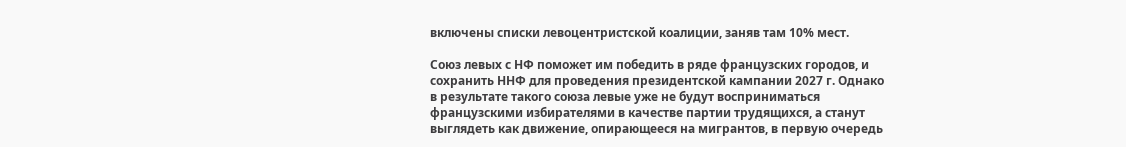включены списки левоцентристской коалиции, заняв там 10% мест.

Союз левых с НФ поможет им победить в ряде французских городов, и сохранить ННФ для проведения президентской кампании 2027 г. Однако в результате такого союза левые уже не будут восприниматься французскими избирателями в качестве партии трудящихся, а станут выглядеть как движение, опирающееся на мигрантов, в первую очередь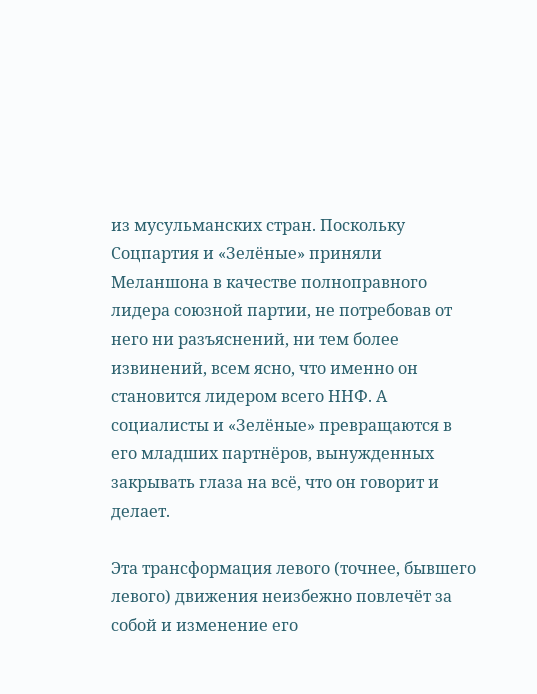из мусульманских стран. Поскольку Соцпартия и «Зелёные» приняли Меланшона в качестве полноправного лидера союзной партии, не потребовав от него ни разъяснений, ни тем более извинений, всем ясно, что именно он становится лидером всего ННФ. А социалисты и «Зелёные» превращаются в его младших партнёров, вынужденных закрывать глаза на всё, что он говорит и делает.

Эта трансформация левого (точнее, бывшего левого) движения неизбежно повлечёт за собой и изменение его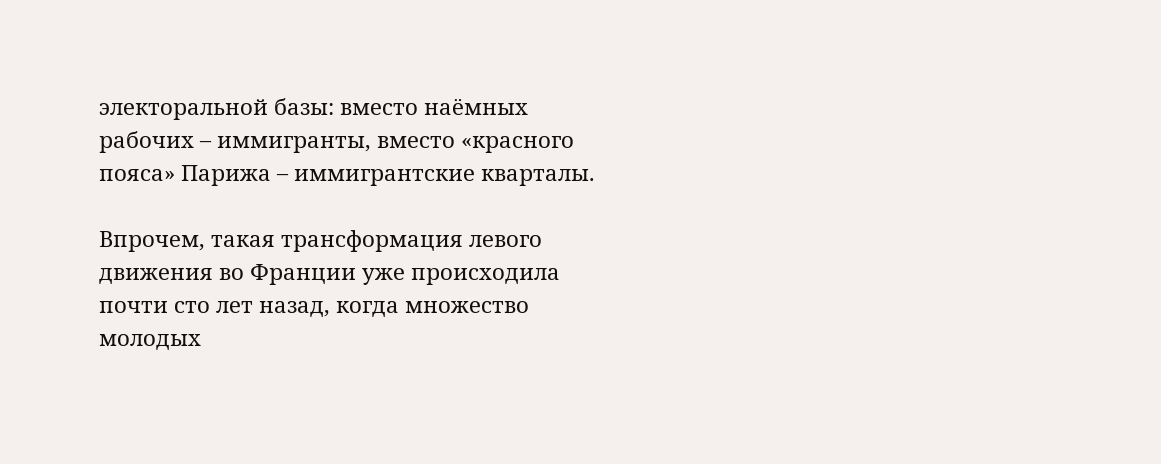электоральной базы: вместо наёмных рабочих – иммигранты, вместо «красного пояса» Парижа – иммигрантские кварталы.

Впрочем, такая трансформация левого движения во Франции уже происходила почти сто лет назад, когда множество молодых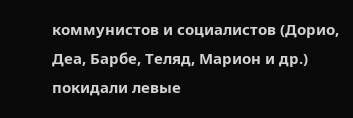коммунистов и социалистов (Дорио, Деа, Барбе, Теляд, Марион и др.) покидали левые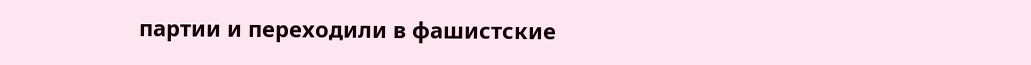партии и переходили в фашистские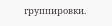группировки.